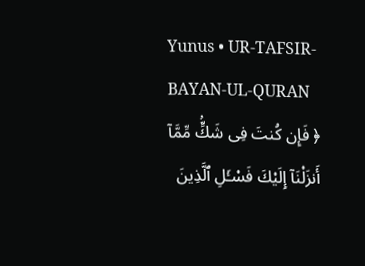Yunus • UR-TAFSIR-BAYAN-UL-QURAN
﴿ فَإِن كُنتَ فِى شَكٍّۢ مِّمَّآ أَنزَلْنَآ إِلَيْكَ فَسْـَٔلِ ٱلَّذِينَ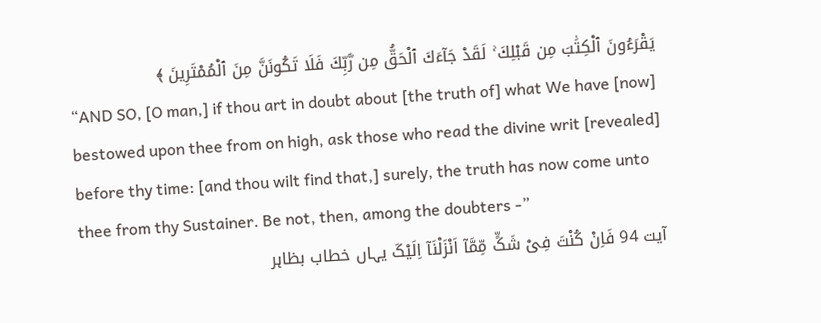يَقْرَءُونَ ٱلْكِتَٰبَ مِن قَبْلِكَ ۚ لَقَدْ جَآءَكَ ٱلْحَقُّ مِن رَّبِّكَ فَلَا تَكُونَنَّ مِنَ ٱلْمُمْتَرِينَ ﴾
“AND SO, [O man,] if thou art in doubt about [the truth of] what We have [now] bestowed upon thee from on high, ask those who read the divine writ [revealed] before thy time: [and thou wilt find that,] surely, the truth has now come unto thee from thy Sustainer. Be not, then, among the doubters -”
آیت 94 فَاِنْ کُنْتَ فِیْ شَکٍّ مِّمَّآ اَنْزَلْنَآ اِلَیْکَ یہاں خطاب بظاہر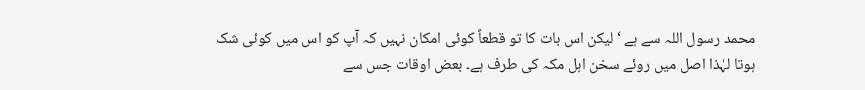محمد رسول اللہ سے ہے ‘ لیکن اس بات کا تو قطعاً کوئی امکان نہیں کہ آپ کو اس میں کوئی شک ہوتا لہٰذا اصل میں روئے سخن اہل مکہ کی طرف ہے۔ بعض اوقات جس سے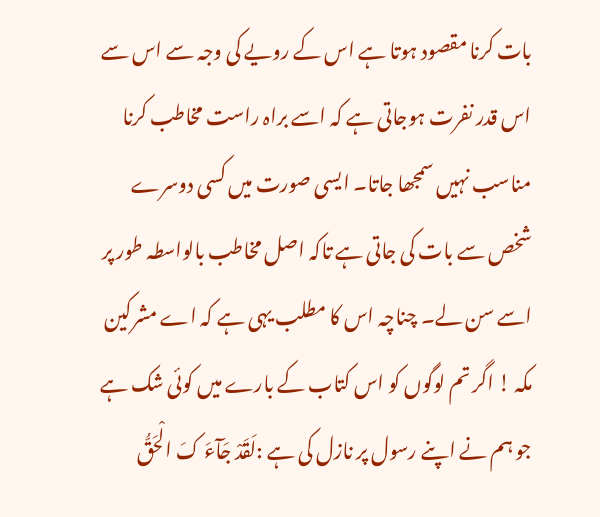بات کرنا مقصود ہوتا ہے اس کے رویے کی وجہ سے اس سے اس قدر نفرت ہوجاتی ہے کہ اسے براہ راست مخاطب کرنا مناسب نہیں سمجھا جاتا۔ ایسی صورت میں کسی دوسرے شخص سے بات کی جاتی ہے تاکہ اصل مخاطب بالواسطہ طور پر اسے سن لے۔ چناچہ اس کا مطلب یہی ہے کہ اے مشرکین مکہ ! اگر تم لوگوں کو اس کتاب کے بارے میں کوئی شک ہے جو ہم نے اپنے رسول پر نازل کی ہے :لَقَدْ جَآءَ کَ الْحَقُّ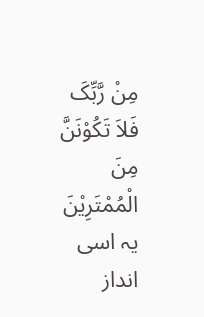مِنْ رَّبِّکَ فَلاَ تَکُوْنَنَّ مِنَ الْمُمْتَرِیْنَ یہ اسی انداز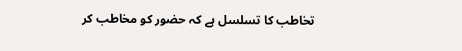تخاطب کا تسلسل ہے کہ حضور کو مخاطب کر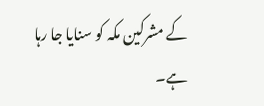کے مشرکین مکہ کو سنایا جا رہا ہے۔